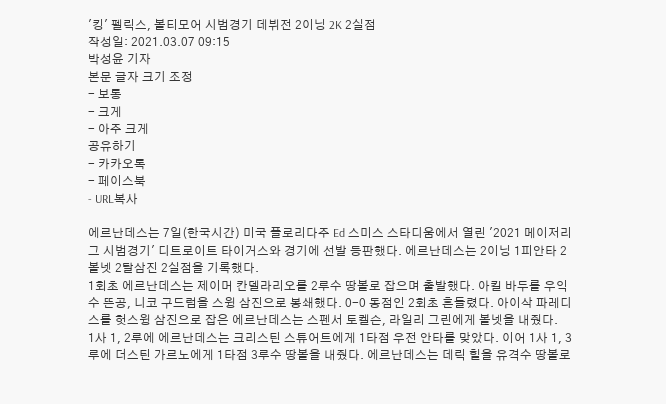'킹' 펠릭스, 볼티모어 시범경기 데뷔전 2이닝 2K 2실점
작성일: 2021.03.07 09:15
박성윤 기자
본문 글자 크기 조정
- 보통
- 크게
- 아주 크게
공유하기
- 카카오톡
- 페이스북
- URL복사

에르난데스는 7일(한국시간) 미국 플로리다주 Ed 스미스 스타디움에서 열린 '2021 메이저리그 시범경기' 디트로이트 타이거스와 경기에 선발 등판했다. 에르난데스는 2이닝 1피안타 2볼넷 2탈삼진 2실점을 기록했다.
1회초 에르난데스는 제이머 칸델라리오를 2루수 땅볼로 잡으며 출발했다. 아킬 바두를 우익수 뜬공, 니코 구드럼을 스윙 삼진으로 봉쇄했다. 0-0 동점인 2회초 흔들렸다. 아이삭 파레디스를 헛스윙 삼진으로 잡은 에르난데스는 스펜서 토켈슨, 라일리 그린에게 볼넷을 내줬다.
1사 1, 2루에 에르난데스는 크리스틴 스튜어트에게 1타점 우전 안타를 맞았다. 이어 1사 1, 3루에 더스틴 가르노에게 1타점 3루수 땅볼을 내줬다. 에르난데스는 데릭 힐을 유격수 땅볼로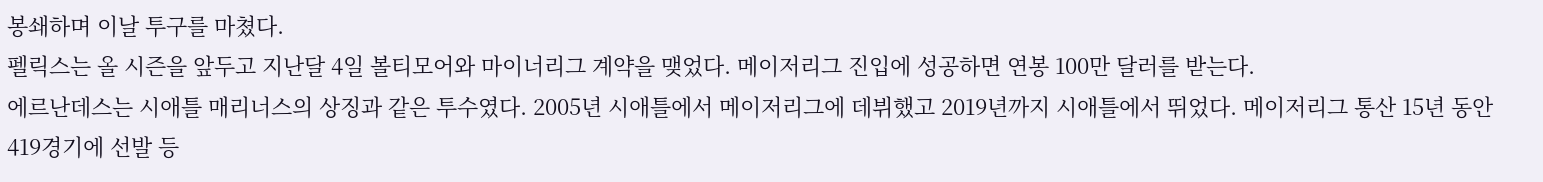봉쇄하며 이날 투구를 마쳤다.
펠릭스는 올 시즌을 앞두고 지난달 4일 볼티모어와 마이너리그 계약을 맺었다. 메이저리그 진입에 성공하면 연봉 100만 달러를 받는다.
에르난데스는 시애틀 매리너스의 상징과 같은 투수였다. 2005년 시애틀에서 메이저리그에 데뷔했고 2019년까지 시애틀에서 뛰었다. 메이저리그 통산 15년 동안 419경기에 선발 등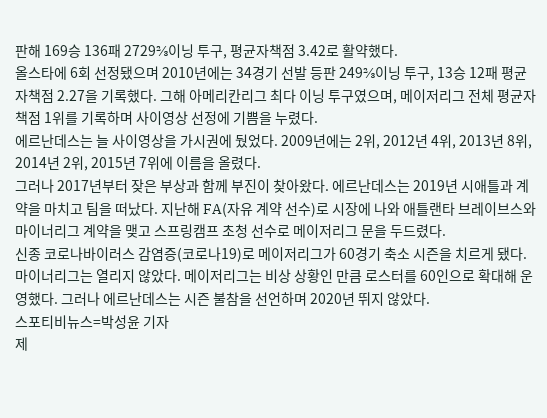판해 169승 136패 2729⅔이닝 투구, 평균자책점 3.42로 활약했다.
올스타에 6회 선정됐으며 2010년에는 34경기 선발 등판 249⅔이닝 투구, 13승 12패 평균자책점 2.27을 기록했다. 그해 아메리칸리그 최다 이닝 투구였으며, 메이저리그 전체 평균자책점 1위를 기록하며 사이영상 선정에 기쁨을 누렸다.
에르난데스는 늘 사이영상을 가시권에 뒀었다. 2009년에는 2위, 2012년 4위, 2013년 8위, 2014년 2위, 2015년 7위에 이름을 올렸다.
그러나 2017년부터 잦은 부상과 함께 부진이 찾아왔다. 에르난데스는 2019년 시애틀과 계약을 마치고 팀을 떠났다. 지난해 FA(자유 계약 선수)로 시장에 나와 애틀랜타 브레이브스와 마이너리그 계약을 맺고 스프링캠프 초청 선수로 메이저리그 문을 두드렸다.
신종 코로나바이러스 감염증(코로나19)로 메이저리그가 60경기 축소 시즌을 치르게 됐다. 마이너리그는 열리지 않았다. 메이저리그는 비상 상황인 만큼 로스터를 60인으로 확대해 운영했다. 그러나 에르난데스는 시즌 불참을 선언하며 2020년 뛰지 않았다.
스포티비뉴스=박성윤 기자
제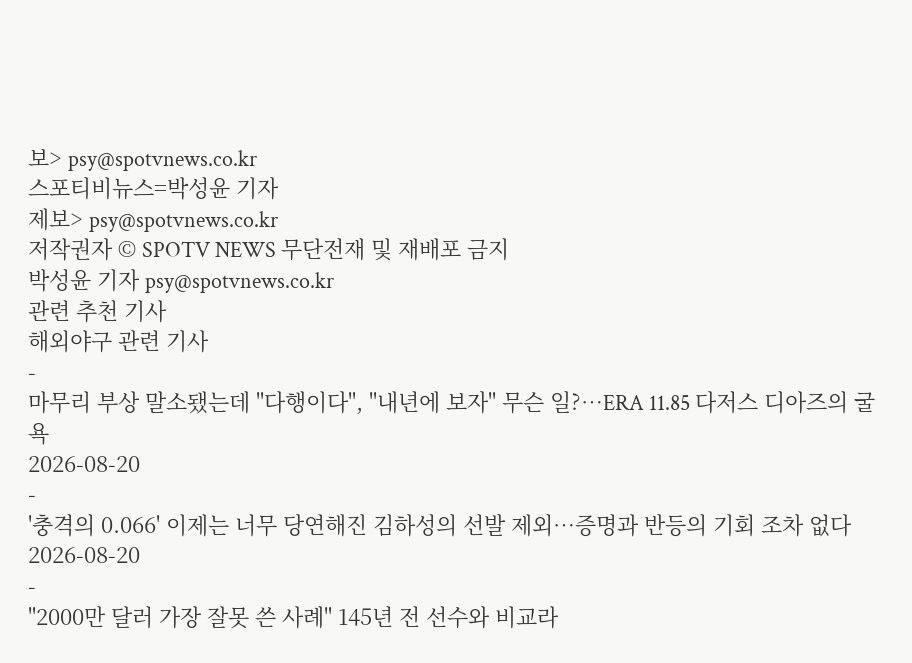보> psy@spotvnews.co.kr
스포티비뉴스=박성윤 기자
제보> psy@spotvnews.co.kr
저작권자 © SPOTV NEWS 무단전재 및 재배포 금지
박성윤 기자 psy@spotvnews.co.kr
관련 추천 기사
해외야구 관련 기사
-
마무리 부상 말소됐는데 "다행이다", "내년에 보자" 무슨 일?…ERA 11.85 다저스 디아즈의 굴욕
2026-08-20
-
'충격의 0.066' 이제는 너무 당연해진 김하성의 선발 제외…증명과 반등의 기회 조차 없다
2026-08-20
-
"2000만 달러 가장 잘못 쓴 사례" 145년 전 선수와 비교라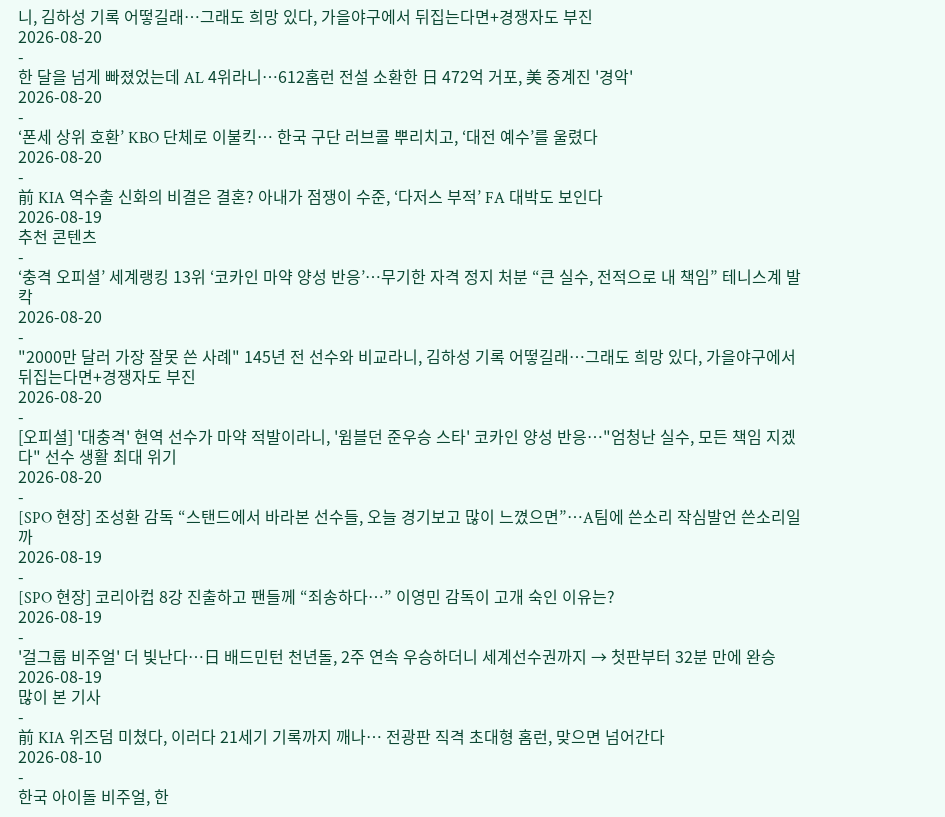니, 김하성 기록 어떻길래…그래도 희망 있다, 가을야구에서 뒤집는다면+경쟁자도 부진
2026-08-20
-
한 달을 넘게 빠졌었는데 AL 4위라니…612홈런 전설 소환한 日 472억 거포, 美 중계진 '경악'
2026-08-20
-
‘폰세 상위 호환’ KBO 단체로 이불킥… 한국 구단 러브콜 뿌리치고, ‘대전 예수’를 울렸다
2026-08-20
-
前 KIA 역수출 신화의 비결은 결혼? 아내가 점쟁이 수준, ‘다저스 부적’ FA 대박도 보인다
2026-08-19
추천 콘텐츠
-
‘충격 오피셜’ 세계랭킹 13위 ‘코카인 마약 양성 반응’…무기한 자격 정지 처분 “큰 실수, 전적으로 내 책임” 테니스계 발칵
2026-08-20
-
"2000만 달러 가장 잘못 쓴 사례" 145년 전 선수와 비교라니, 김하성 기록 어떻길래…그래도 희망 있다, 가을야구에서 뒤집는다면+경쟁자도 부진
2026-08-20
-
[오피셜] '대충격' 현역 선수가 마약 적발이라니, '윔블던 준우승 스타' 코카인 양성 반응…"엄청난 실수, 모든 책임 지겠다" 선수 생활 최대 위기
2026-08-20
-
[SPO 현장] 조성환 감독 “스탠드에서 바라본 선수들, 오늘 경기보고 많이 느꼈으면”…A팀에 쓴소리 작심발언 쓴소리일까
2026-08-19
-
[SPO 현장] 코리아컵 8강 진출하고 팬들께 “죄송하다…” 이영민 감독이 고개 숙인 이유는?
2026-08-19
-
'걸그룹 비주얼' 더 빛난다…日 배드민턴 천년돌, 2주 연속 우승하더니 세계선수권까지 → 첫판부터 32분 만에 완승
2026-08-19
많이 본 기사
-
前 KIA 위즈덤 미쳤다, 이러다 21세기 기록까지 깨나… 전광판 직격 초대형 홈런, 맞으면 넘어간다
2026-08-10
-
한국 아이돌 비주얼, 한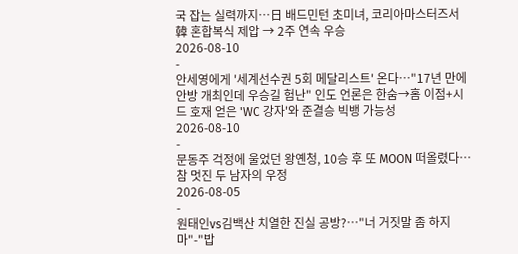국 잡는 실력까지…日 배드민턴 초미녀, 코리아마스터즈서 韓 혼합복식 제압 → 2주 연속 우승
2026-08-10
-
안세영에게 '세계선수권 5회 메달리스트' 온다…"17년 만에 안방 개최인데 우승길 험난" 인도 언론은 한숨→홈 이점+시드 호재 얻은 'WC 강자'와 준결승 빅뱅 가능성
2026-08-10
-
문동주 걱정에 울었던 왕옌청, 10승 후 또 MOON 떠올렸다…참 멋진 두 남자의 우정
2026-08-05
-
원태인vs김백산 치열한 진실 공방?…"너 거짓말 좀 하지 마"-"밥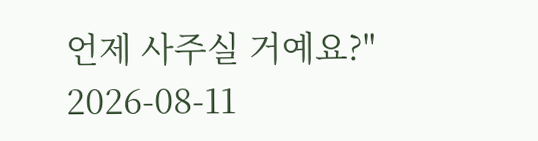언제 사주실 거예요?"
2026-08-11